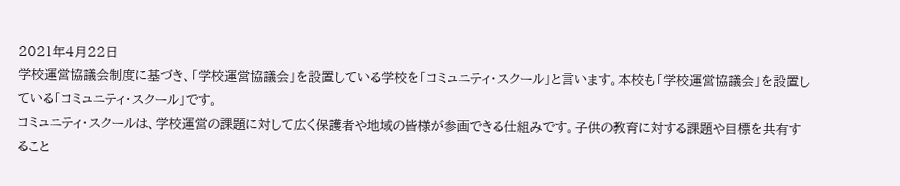2021年4月22日
学校運営協議会制度に基づき、「学校運営協議会」を設置している学校を「コミュニティ・スクール」と言います。本校も「学校運営協議会」を設置している「コミュニティ・スクール」です。
コミュニティ・スクールは、学校運営の課題に対して広く保護者や地域の皆様が参画できる仕組みです。子供の教育に対する課題や目標を共有すること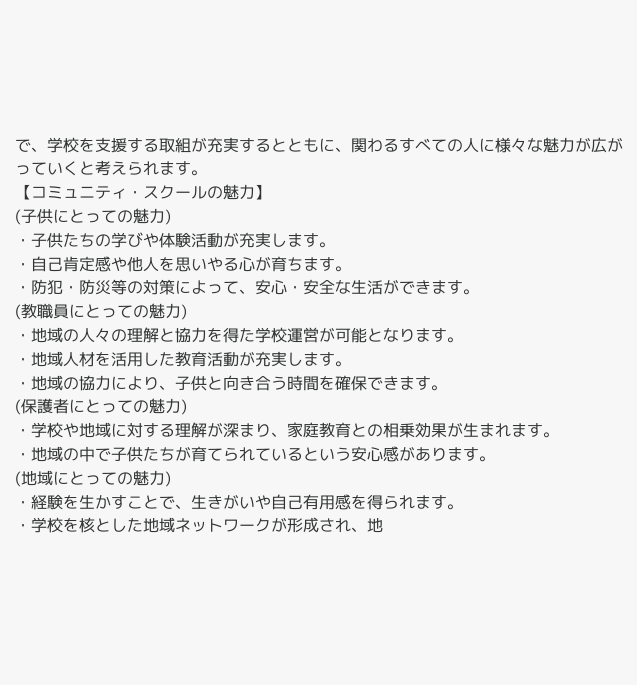で、学校を支援する取組が充実するとともに、関わるすべての人に様々な魅力が広がっていくと考えられます。
【コミュニティ・スクールの魅力】
(子供にとっての魅力)
・子供たちの学びや体験活動が充実します。
・自己肯定感や他人を思いやる心が育ちます。
・防犯・防災等の対策によって、安心・安全な生活ができます。
(教職員にとっての魅力)
・地域の人々の理解と協力を得た学校運営が可能となります。
・地域人材を活用した教育活動が充実します。
・地域の協力により、子供と向き合う時間を確保できます。
(保護者にとっての魅力)
・学校や地域に対する理解が深まり、家庭教育との相乗効果が生まれます。
・地域の中で子供たちが育てられているという安心感があります。
(地域にとっての魅力)
・経験を生かすことで、生きがいや自己有用感を得られます。
・学校を核とした地域ネットワークが形成され、地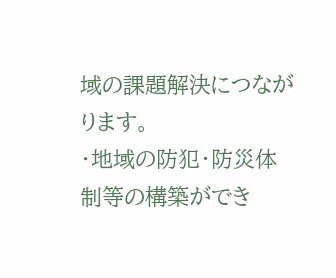域の課題解決につながります。
・地域の防犯・防災体制等の構築ができ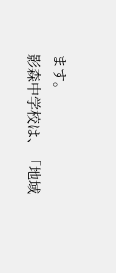ます。
影森中学校は、「地域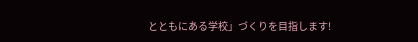とともにある学校」づくりを目指します!